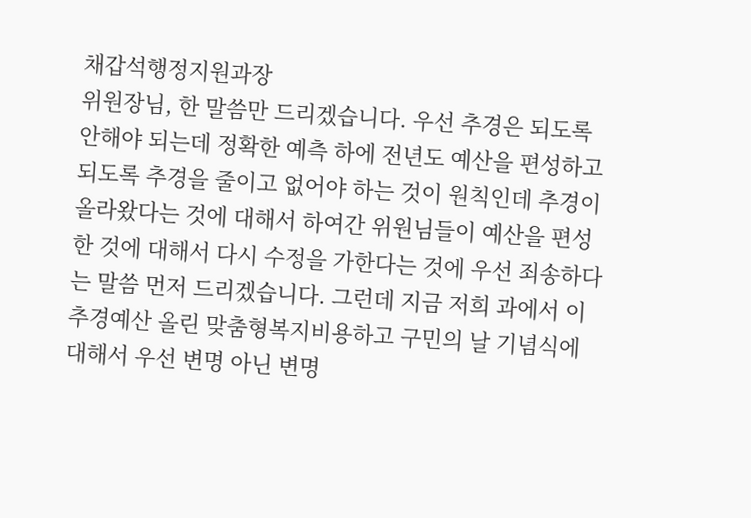채갑석행정지원과장
위원장님, 한 말씀만 드리겠습니다. 우선 추경은 되도록 안해야 되는데 정확한 예측 하에 전년도 예산을 편성하고 되도록 추경을 줄이고 없어야 하는 것이 원칙인데 추경이 올라왔다는 것에 대해서 하여간 위원님들이 예산을 편성한 것에 대해서 다시 수정을 가한다는 것에 우선 죄송하다는 말씀 먼저 드리겠습니다. 그런데 지금 저희 과에서 이 추경예산 올린 맞춤형복지비용하고 구민의 날 기념식에 대해서 우선 변명 아닌 변명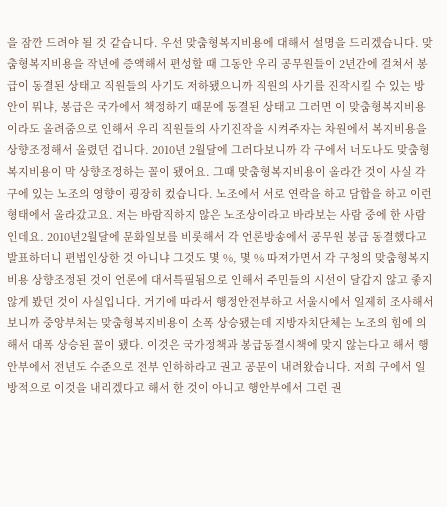을 잠깐 드려야 될 것 같습니다. 우선 맞춤형복지비용에 대해서 설명을 드리겠습니다. 맞춤형복지비용을 작년에 증액해서 편성할 때 그동안 우리 공무원들이 2년간에 걸쳐서 봉급이 동결된 상태고 직원들의 사기도 저하됐으니까 직원의 사기를 진작시킬 수 있는 방안이 뭐냐, 봉급은 국가에서 책정하기 때문에 동결된 상태고 그러면 이 맞춤형복지비용이라도 올려줌으로 인해서 우리 직원들의 사기진작을 시켜주자는 차원에서 복지비용을 상향조정해서 올렸던 겁니다. 2010년 2월달에 그러다보니까 각 구에서 너도나도 맞춤형복지비용이 막 상향조정하는 꼴이 됐어요. 그때 맞춤형복지비용이 올라간 것이 사실 각 구에 있는 노조의 영향이 굉장히 컸습니다. 노조에서 서로 연락을 하고 담합을 하고 이런 형태에서 올라갔고요. 저는 바람직하지 않은 노조상이라고 바라보는 사람 중에 한 사람인데요. 2010년2월달에 문화일보를 비롯해서 각 언론방송에서 공무원 봉급 동결했다고 발표하더니 편법인상한 것 아니냐 그것도 몇 %, 몇 % 따져가면서 각 구청의 맞춤형복지비용 상향조정된 것이 언론에 대서특필됨으로 인해서 주민들의 시선이 달갑지 않고 좋지 않게 봤던 것이 사실입니다. 거기에 따라서 행정안전부하고 서울시에서 일제히 조사해서 보니까 중앙부처는 맞춤형복지비용이 소폭 상승됐는데 지방자치단체는 노조의 힘에 의해서 대폭 상승된 꼴이 됐다. 이것은 국가정책과 봉급동결시책에 맞지 않는다고 해서 행안부에서 전년도 수준으로 전부 인하하라고 권고 공문이 내려왔습니다. 저희 구에서 일방적으로 이것을 내리겠다고 해서 한 것이 아니고 행안부에서 그런 권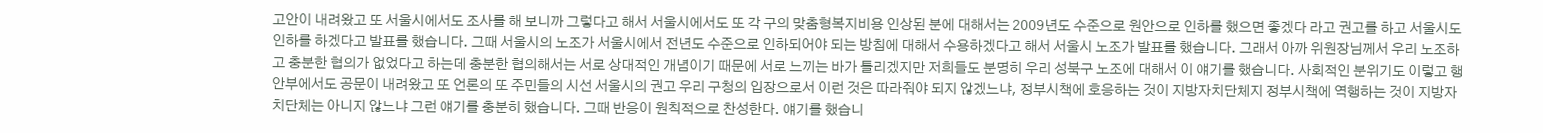고안이 내려왔고 또 서울시에서도 조사를 해 보니까 그렇다고 해서 서울시에서도 또 각 구의 맞춤형복지비용 인상된 분에 대해서는 2009년도 수준으로 원안으로 인하를 했으면 좋겠다 라고 권고를 하고 서울시도 인하를 하겠다고 발표를 했습니다. 그때 서울시의 노조가 서울시에서 전년도 수준으로 인하되어야 되는 방침에 대해서 수용하겠다고 해서 서울시 노조가 발표를 했습니다. 그래서 아까 위원장님께서 우리 노조하고 충분한 협의가 없었다고 하는데 충분한 협의해서는 서로 상대적인 개념이기 때문에 서로 느끼는 바가 틀리겠지만 저희들도 분명히 우리 성북구 노조에 대해서 이 얘기를 했습니다. 사회적인 분위기도 이렇고 행안부에서도 공문이 내려왔고 또 언론의 또 주민들의 시선 서울시의 권고 우리 구청의 입장으로서 이런 것은 따라줘야 되지 않겠느냐, 정부시책에 호응하는 것이 지방자치단체지 정부시책에 역행하는 것이 지방자치단체는 아니지 않느냐 그런 얘기를 충분히 했습니다. 그때 반응이 원칙적으로 찬성한다. 얘기를 했습니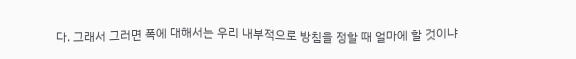다. 그래서 그러면 폭에 대해서는 우리 내부적으로 방침을 정할 때 얼마에 할 것이냐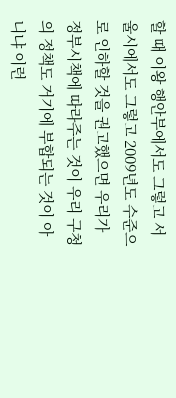할 때 이왕 행안부에서도 그렇고 서울시에서도 그렇고 2009년도 수준으로 인하할 것을 권고했으면 우리가 정부시책에 따라주는 것이 우리 구청의 정책도 거기에 부합되는 것이 아니냐 이런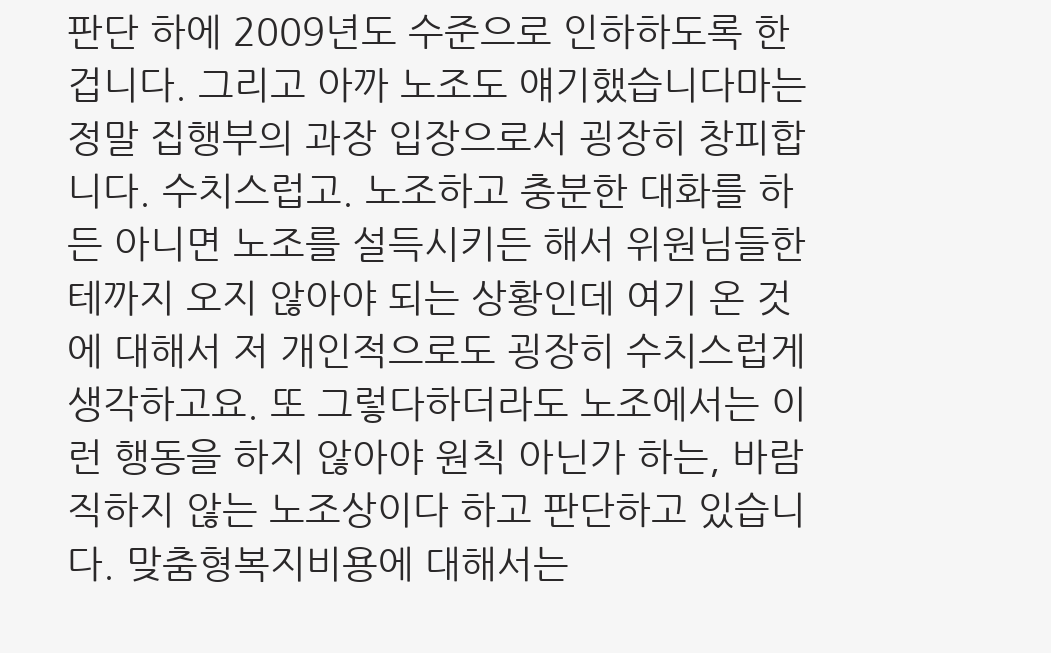판단 하에 2009년도 수준으로 인하하도록 한 겁니다. 그리고 아까 노조도 얘기했습니다마는 정말 집행부의 과장 입장으로서 굉장히 창피합니다. 수치스럽고. 노조하고 충분한 대화를 하든 아니면 노조를 설득시키든 해서 위원님들한테까지 오지 않아야 되는 상황인데 여기 온 것에 대해서 저 개인적으로도 굉장히 수치스럽게 생각하고요. 또 그렇다하더라도 노조에서는 이런 행동을 하지 않아야 원칙 아닌가 하는, 바람직하지 않는 노조상이다 하고 판단하고 있습니다. 맞춤형복지비용에 대해서는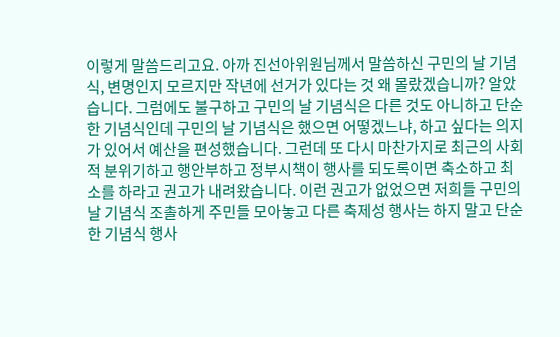이렇게 말씀드리고요. 아까 진선아위원님께서 말씀하신 구민의 날 기념식, 변명인지 모르지만 작년에 선거가 있다는 것 왜 몰랐겠습니까? 알았습니다. 그럼에도 불구하고 구민의 날 기념식은 다른 것도 아니하고 단순한 기념식인데 구민의 날 기념식은 했으면 어떻겠느냐, 하고 싶다는 의지가 있어서 예산을 편성했습니다. 그런데 또 다시 마찬가지로 최근의 사회적 분위기하고 행안부하고 정부시책이 행사를 되도록이면 축소하고 최소를 하라고 권고가 내려왔습니다. 이런 권고가 없었으면 저희들 구민의 날 기념식 조촐하게 주민들 모아놓고 다른 축제성 행사는 하지 말고 단순한 기념식 행사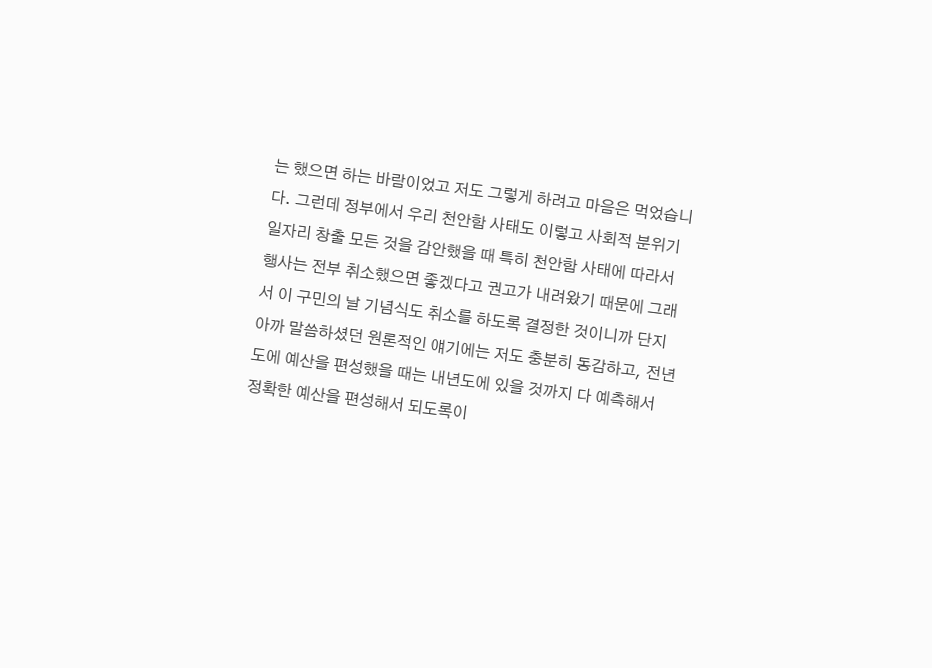는 했으면 하는 바람이었고 저도 그렇게 하려고 마음은 먹었습니다. 그런데 정부에서 우리 천안함 사태도 이렇고 사회적 분위기 일자리 창출 모든 것을 감안했을 때 특히 천안함 사태에 따라서 행사는 전부 취소했으면 좋겠다고 권고가 내려왔기 때문에 그래서 이 구민의 날 기념식도 취소를 하도록 결정한 것이니까 단지 아까 말씀하셨던 원론적인 얘기에는 저도 충분히 동감하고, 전년도에 예산을 편성했을 때는 내년도에 있을 것까지 다 예측해서 정확한 예산을 편성해서 되도록이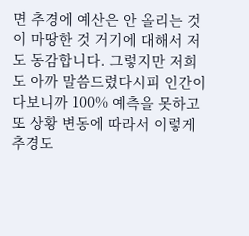면 추경에 예산은 안 올리는 것이 마땅한 것 거기에 대해서 저도 동감합니다. 그렇지만 저희도 아까 말씀드렸다시피 인간이다보니까 100% 예측을 못하고 또 상황 변동에 따라서 이렇게 추경도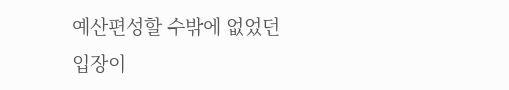예산편성할 수밖에 없었던 입장이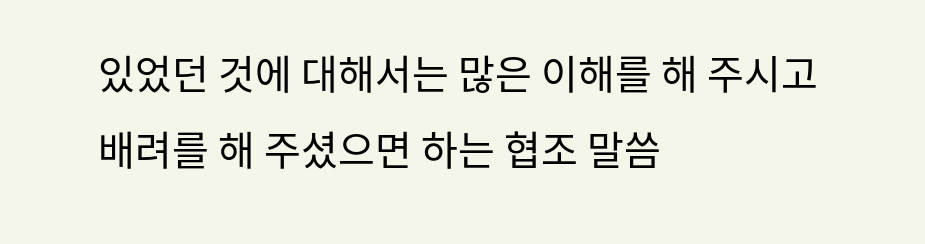있었던 것에 대해서는 많은 이해를 해 주시고 배려를 해 주셨으면 하는 협조 말씀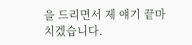을 드리면서 제 얘기 끝마치겠습니다.